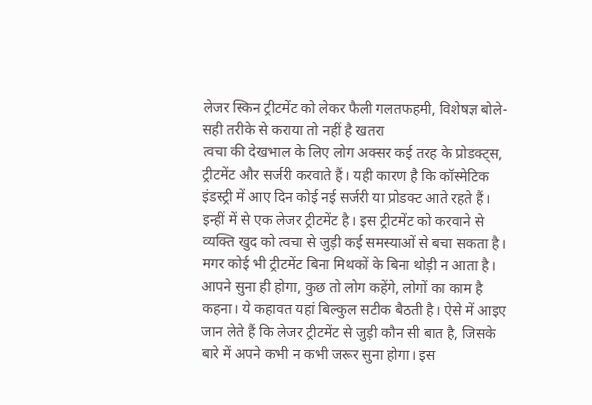लेजर स्किन ट्रीटमेंट को लेकर फैली गलतफहमी, विशेषज्ञ बोले- सही तरीके से कराया तो नहीं है खतरा
त्वचा की देखभाल के लिए लोग अक्सर कई तरह के प्रोडक्ट्स, ट्रीटमेंट और सर्जरी करवाते हैं। यही कारण है कि कॉस्मेटिक इंडस्ट्री में आए दिन कोई नई सर्जरी या प्रोडक्ट आते रहते हैं। इन्हीं में से एक लेजर ट्रीटमेंट है। इस ट्रीटमेंट को करवाने से व्यक्ति खुद को त्वचा से जुड़ी कई समस्याओं से बचा सकता है। मगर कोई भी ट्रीटमेंट बिना मिथकों के बिना थोड़ी न आता है। आपने सुना ही होगा, कुछ तो लोग कहेंगे, लोगों का काम है कहना। ये कहावत यहां बिल्कुल सटीक बैठती है। ऐसे में आइए जान लेते हैं कि लेजर ट्रीटमेंट से जुड़ी कौन सी बात है, जिसके बारे में अपने कभी न कभी जरूर सुना होगा। इस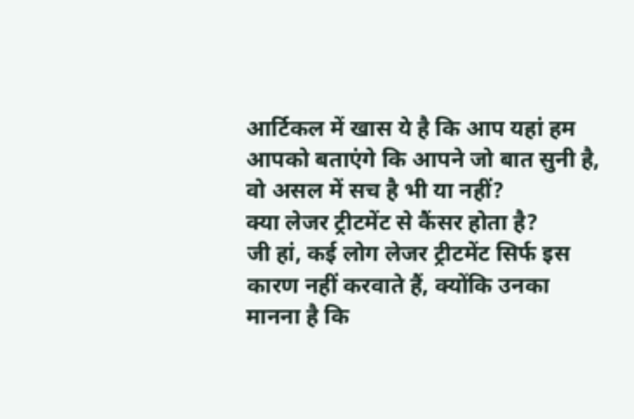आर्टिकल में खास ये है कि आप यहां हम आपको बताएंगे कि आपने जो बात सुनी है, वो असल में सच है भी या नहीं?
क्या लेजर ट्रीटमेंट से कैंसर होता है?
जी हां, कई लोग लेजर ट्रीटमेंट सिर्फ इस कारण नहीं करवाते हैं, क्योंकि उनका मानना है कि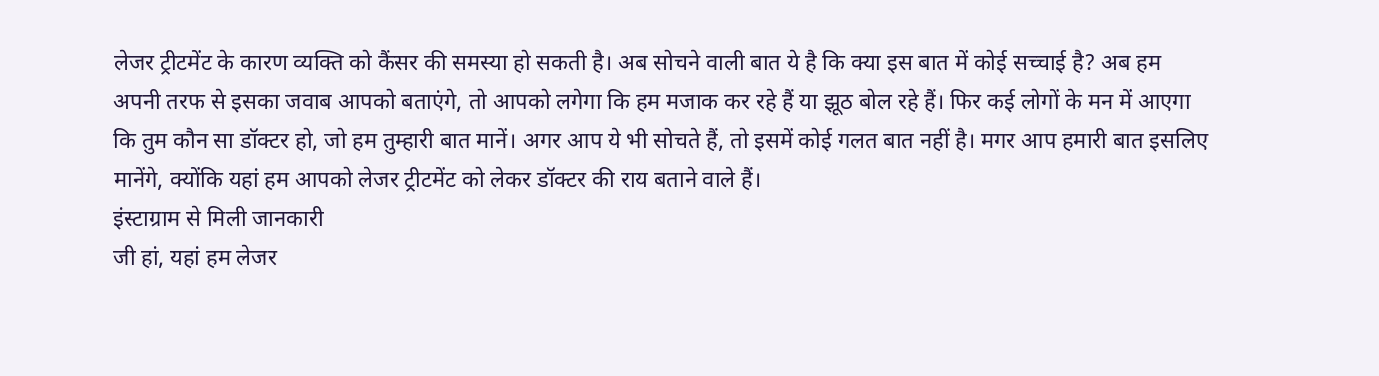लेजर ट्रीटमेंट के कारण व्यक्ति को कैंसर की समस्या हो सकती है। अब सोचने वाली बात ये है कि क्या इस बात में कोई सच्चाई है? अब हम अपनी तरफ से इसका जवाब आपको बताएंगे, तो आपको लगेगा कि हम मजाक कर रहे हैं या झूठ बोल रहे हैं। फिर कई लोगों के मन में आएगा कि तुम कौन सा डॉक्टर हो, जो हम तुम्हारी बात मानें। अगर आप ये भी सोचते हैं, तो इसमें कोई गलत बात नहीं है। मगर आप हमारी बात इसलिए मानेंगे, क्योंकि यहां हम आपको लेजर ट्रीटमेंट को लेकर डॉक्टर की राय बताने वाले हैं।
इंस्टाग्राम से मिली जानकारी
जी हां, यहां हम लेजर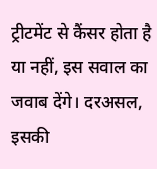ट्रीटमेंट से कैंसर होता है या नहीं, इस सवाल का जवाब देंगे। दरअसल, इसकी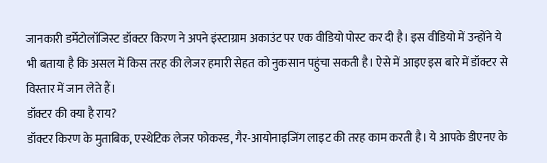जानकारी डर्मेटोलॉजिस्ट डॉक्टर किरण ने अपने इंस्टाग्राम अकाउंट पर एक वीडियो पोस्ट कर दी है। इस वीडियो में उन्होंने ये भी बताया है कि असल में किस तरह की लेजर हमारी सेहत को नुकसान पहुंचा सकती है। ऐसे में आइए इस बारे में डॉक्टर से विस्तार में जान लेते हैं।
डॉक्टर की क्या है राय?
डॉक्टर किरण के मुताबिक, एस्थेटिक लेजर फोकस्ड, गैर-आयोनाइजिंग लाइट की तरह काम करती है। ये आपके डीएनए के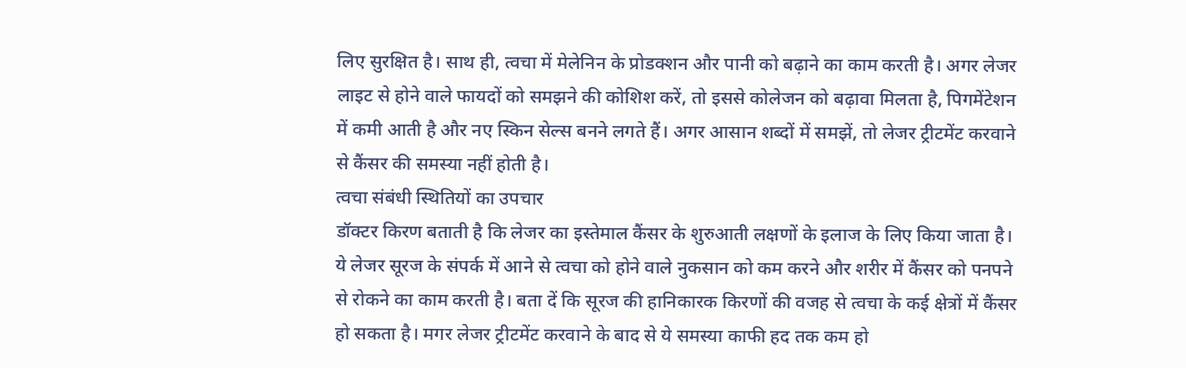लिए सुरक्षित है। साथ ही, त्वचा में मेलेनिन के प्रोडक्शन और पानी को बढ़ाने का काम करती है। अगर लेजर लाइट से होने वाले फायदों को समझने की कोशिश करें, तो इससे कोलेजन को बढ़ावा मिलता है, पिगमेंटेशन में कमी आती है और नए स्किन सेल्स बनने लगते हैं। अगर आसान शब्दों में समझें, तो लेजर ट्रीटमेंट करवाने से कैंसर की समस्या नहीं होती है।
त्वचा संबंधी स्थितियों का उपचार
डॉक्टर किरण बताती है कि लेजर का इस्तेमाल कैंसर के शुरुआती लक्षणों के इलाज के लिए किया जाता है। ये लेजर सूरज के संपर्क में आने से त्वचा को होने वाले नुकसान को कम करने और शरीर में कैंसर को पनपने से रोकने का काम करती है। बता दें कि सूरज की हानिकारक किरणों की वजह से त्वचा के कई क्षेत्रों में कैंसर हो सकता है। मगर लेजर ट्रीटमेंट करवाने के बाद से ये समस्या काफी हद तक कम हो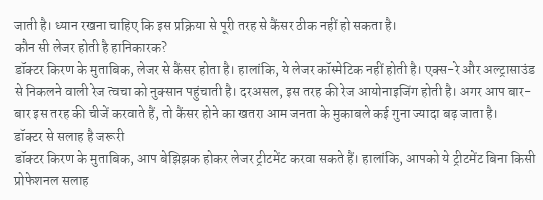जाती है। ध्यान रखना चाहिए कि इस प्रक्रिया से पूरी तरह से कैंसर ठीक नहीं हो सकता है।
कौन सी लेजर होती है हानिकारक?
डॉक्टर किरण के मुताबिक, लेजर से कैंसर होता है। हालांकि, ये लेजर कॉस्मेटिक नहीं होती है। एक्स-रे और अल्ट्रासाउंड से निकलने वाली रेज त्वचा को नुक्सान पहुंचाती है। दरअसल, इस तरह की रेज आयोनाइजिंग होती है। अगर आप बार-बार इस तरह की चीजें करवाते हैं, तो कैंसर होने का खतरा आम जनता के मुकाबले कई गुना ज्यादा बढ़ जाता है।
डॉक्टर से सलाह है जरूरी
डॉक्टर किरण के मुताबिक, आप बेझिझक होकर लेजर ट्रीटमेंट करवा सकते हैं। हालांकि, आपको ये ट्रीटमेंट बिना किसी प्रोफेशनल सलाह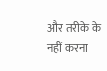और तरीके के नहीं करना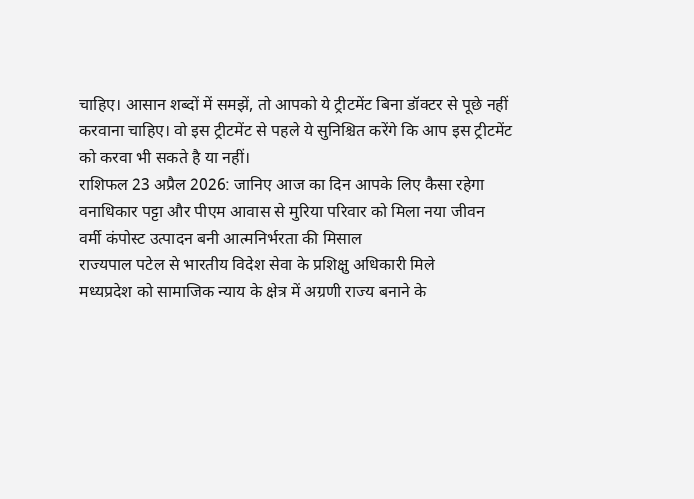चाहिए। आसान शब्दों में समझें, तो आपको ये ट्रीटमेंट बिना डॉक्टर से पूछे नहीं करवाना चाहिए। वो इस ट्रीटमेंट से पहले ये सुनिश्चित करेंगे कि आप इस ट्रीटमेंट को करवा भी सकते है या नहीं।
राशिफल 23 अप्रैल 2026: जानिए आज का दिन आपके लिए कैसा रहेगा
वनाधिकार पट्टा और पीएम आवास से मुरिया परिवार को मिला नया जीवन
वर्मी कंपोस्ट उत्पादन बनी आत्मनिर्भरता की मिसाल
राज्यपाल पटेल से भारतीय विदेश सेवा के प्रशिक्षु अधिकारी मिले
मध्यप्रदेश को सामाजिक न्याय के क्षेत्र में अग्रणी राज्य बनाने के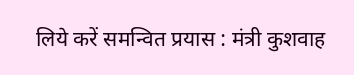लिये करें समन्वित प्रयास : मंत्री कुशवाह